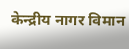केन्द्रीय नागर विमान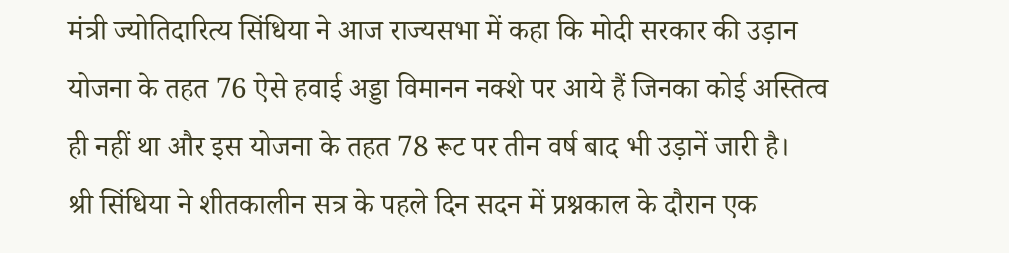मंत्री ज्योतिदारित्य सिंधिया ने आज राज्यसभा में कहा कि मोदी सरकार की उड़ान योजना के तहत 76 ऐसे हवाई अड्डा विमानन नक्शे पर आये हैं जिनका कोई अस्तित्व ही नहीं था और इस योजना के तहत 78 रूट पर तीन वर्ष बाद भी उड़ानें जारी है।
श्री सिंधिया ने शीतकालीन सत्र के पहले दिन सदन में प्रश्नकाल के दौरान एक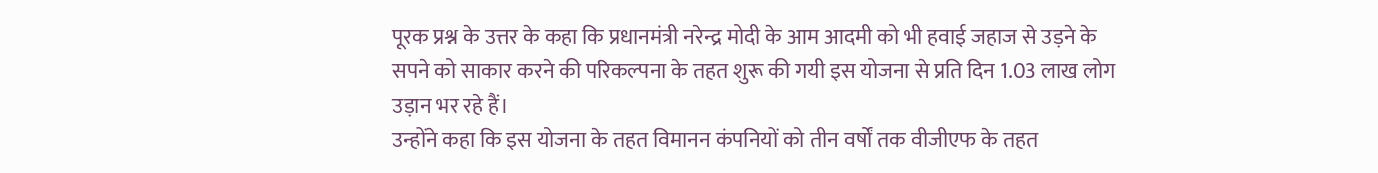पूरक प्रश्न के उत्तर के कहा कि प्रधानमंत्री नरेन्द्र मोदी के आम आदमी को भी हवाई जहाज से उड़ने के सपने को साकार करने की परिकल्पना के तहत शुरू की गयी इस योजना से प्रति दिन 1.03 लाख लोग उड़ान भर रहे हैं।
उन्होंने कहा कि इस योजना के तहत विमानन कंपनियों को तीन वर्षों तक वीजीएफ के तहत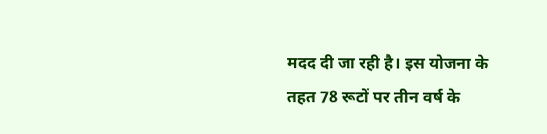मदद दी जा रही है। इस योजना के तहत 78 रूटों पर तीन वर्ष के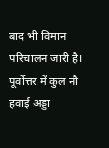बाद भी विमान परिचालन जारी है। पूर्वोत्तर में कुल नौ हवाई अड्डा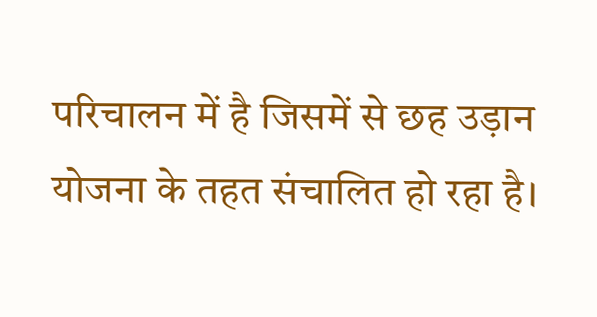परिचालन में है जिसमें से छह उड़ान योजना के तहत संचालित हो रहा है।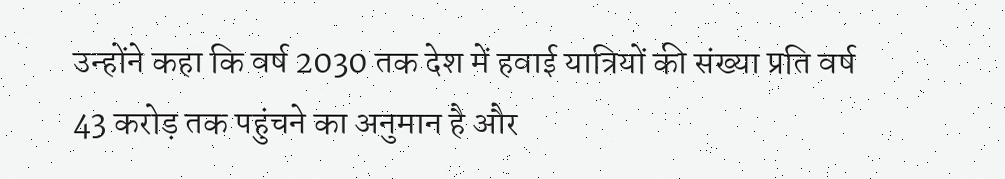उन्होंने कहा कि वर्ष 2030 तक देश में हवाई यात्रियों की संख्या प्रति वर्ष 43 करोड़ तक पहुंचने का अनुमान है और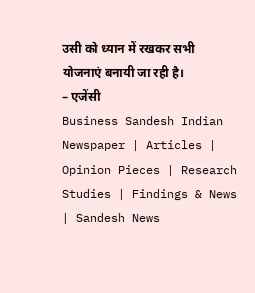उसी को ध्यान में रखकर सभी योजनाएं बनायी जा रही है।
– एजेंसी
Business Sandesh Indian Newspaper | Articles | Opinion Pieces | Research Studies | Findings & News | Sandesh News